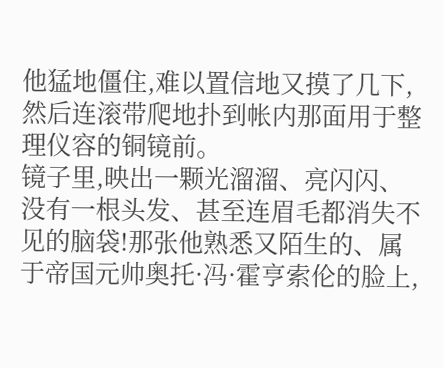他猛地僵住,难以置信地又摸了几下,然后连滚带爬地扑到帐内那面用于整理仪容的铜镜前。
镜子里,映出一颗光溜溜、亮闪闪、没有一根头发、甚至连眉毛都消失不见的脑袋!那张他熟悉又陌生的、属于帝国元帅奥托·冯·霍亨索伦的脸上,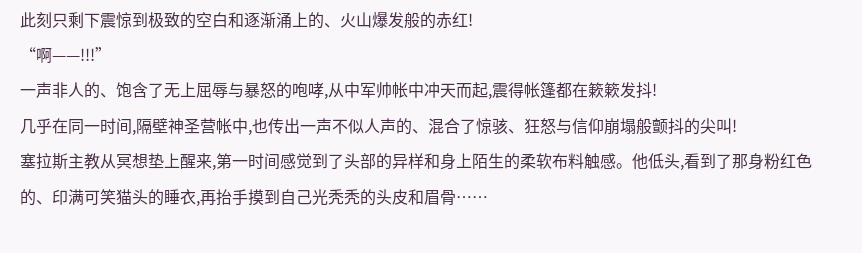此刻只剩下震惊到极致的空白和逐渐涌上的、火山爆发般的赤红!
“啊——!!!”
一声非人的、饱含了无上屈辱与暴怒的咆哮,从中军帅帐中冲天而起,震得帐篷都在簌簌发抖!
几乎在同一时间,隔壁神圣营帐中,也传出一声不似人声的、混合了惊骇、狂怒与信仰崩塌般颤抖的尖叫!
塞拉斯主教从冥想垫上醒来,第一时间感觉到了头部的异样和身上陌生的柔软布料触感。他低头,看到了那身粉红色的、印满可笑猫头的睡衣,再抬手摸到自己光秃秃的头皮和眉骨……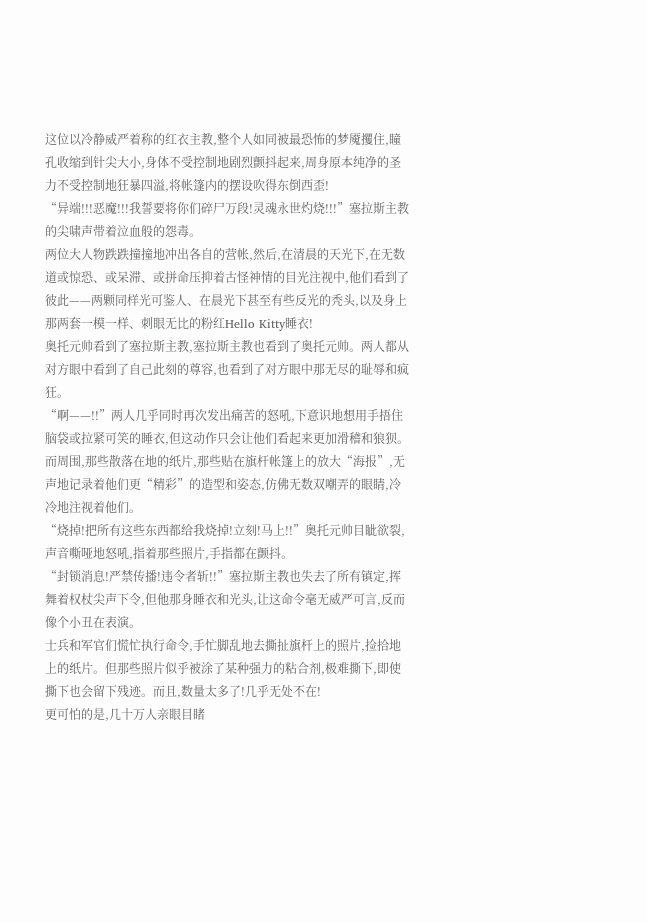这位以冷静威严着称的红衣主教,整个人如同被最恐怖的梦魇攫住,瞳孔收缩到针尖大小,身体不受控制地剧烈颤抖起来,周身原本纯净的圣力不受控制地狂暴四溢,将帐篷内的摆设吹得东倒西歪!
“异端!!!恶魔!!!我誓要将你们碎尸万段!灵魂永世灼烧!!!”塞拉斯主教的尖啸声带着泣血般的怨毒。
两位大人物跌跌撞撞地冲出各自的营帐,然后,在清晨的天光下,在无数道或惊恐、或呆滞、或拼命压抑着古怪神情的目光注视中,他们看到了彼此——两颗同样光可鉴人、在晨光下甚至有些反光的秃头,以及身上那两套一模一样、刺眼无比的粉红Hello Kitty睡衣!
奥托元帅看到了塞拉斯主教,塞拉斯主教也看到了奥托元帅。两人都从对方眼中看到了自己此刻的尊容,也看到了对方眼中那无尽的耻辱和疯狂。
“啊——!!”两人几乎同时再次发出痛苦的怒吼,下意识地想用手捂住脑袋或拉紧可笑的睡衣,但这动作只会让他们看起来更加滑稽和狼狈。
而周围,那些散落在地的纸片,那些贴在旗杆帐篷上的放大“海报”,无声地记录着他们更“精彩”的造型和姿态,仿佛无数双嘲弄的眼睛,冷冷地注视着他们。
“烧掉!把所有这些东西都给我烧掉!立刻!马上!!”奥托元帅目眦欲裂,声音嘶哑地怒吼,指着那些照片,手指都在颤抖。
“封锁消息!严禁传播!违令者斩!!”塞拉斯主教也失去了所有镇定,挥舞着权杖尖声下令,但他那身睡衣和光头,让这命令毫无威严可言,反而像个小丑在表演。
士兵和军官们慌忙执行命令,手忙脚乱地去撕扯旗杆上的照片,捡拾地上的纸片。但那些照片似乎被涂了某种强力的粘合剂,极难撕下,即使撕下也会留下残迹。而且,数量太多了!几乎无处不在!
更可怕的是,几十万人亲眼目睹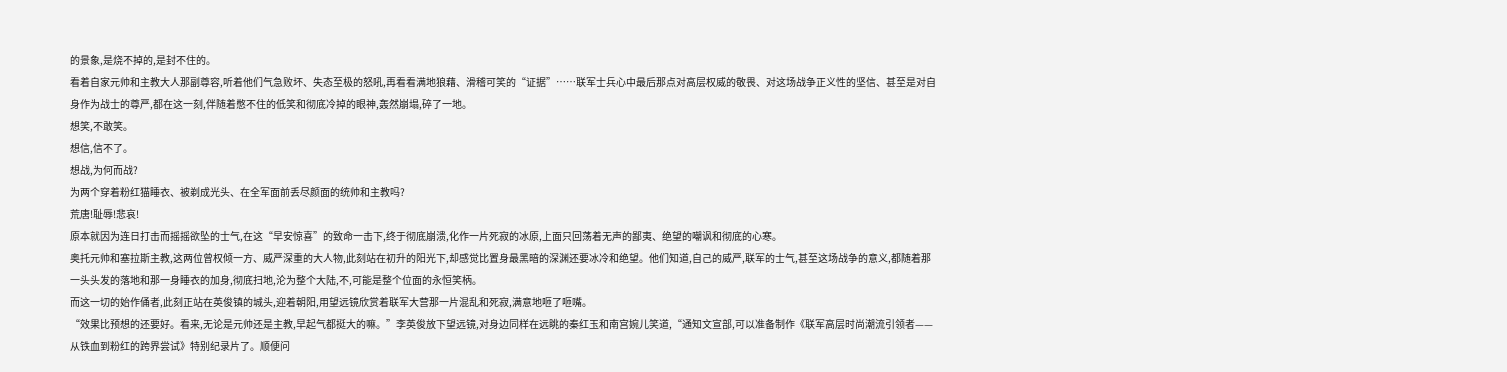的景象,是烧不掉的,是封不住的。
看着自家元帅和主教大人那副尊容,听着他们气急败坏、失态至极的怒吼,再看看满地狼藉、滑稽可笑的“证据”……联军士兵心中最后那点对高层权威的敬畏、对这场战争正义性的坚信、甚至是对自身作为战士的尊严,都在这一刻,伴随着憋不住的低笑和彻底冷掉的眼神,轰然崩塌,碎了一地。
想笑,不敢笑。
想信,信不了。
想战,为何而战?
为两个穿着粉红猫睡衣、被剃成光头、在全军面前丢尽颜面的统帅和主教吗?
荒唐!耻辱!悲哀!
原本就因为连日打击而摇摇欲坠的士气,在这“早安惊喜”的致命一击下,终于彻底崩溃,化作一片死寂的冰原,上面只回荡着无声的鄙夷、绝望的嘲讽和彻底的心寒。
奥托元帅和塞拉斯主教,这两位曾权倾一方、威严深重的大人物,此刻站在初升的阳光下,却感觉比置身最黑暗的深渊还要冰冷和绝望。他们知道,自己的威严,联军的士气,甚至这场战争的意义,都随着那一头头发的落地和那一身睡衣的加身,彻底扫地,沦为整个大陆,不,可能是整个位面的永恒笑柄。
而这一切的始作俑者,此刻正站在英俊镇的城头,迎着朝阳,用望远镜欣赏着联军大营那一片混乱和死寂,满意地咂了咂嘴。
“效果比预想的还要好。看来,无论是元帅还是主教,早起气都挺大的嘛。”李英俊放下望远镜,对身边同样在远眺的秦红玉和南宫婉儿笑道,“通知文宣部,可以准备制作《联军高层时尚潮流引领者——从铁血到粉红的跨界尝试》特别纪录片了。顺便问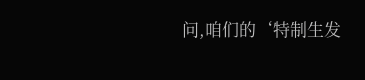问,咱们的‘特制生发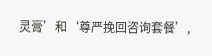灵膏’和‘尊严挽回咨询套餐’,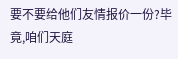要不要给他们友情报价一份?毕竟,咱们天庭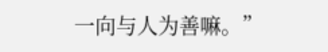一向与人为善嘛。”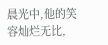晨光中,他的笑容灿烂无比,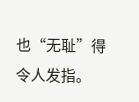也“无耻”得令人发指。